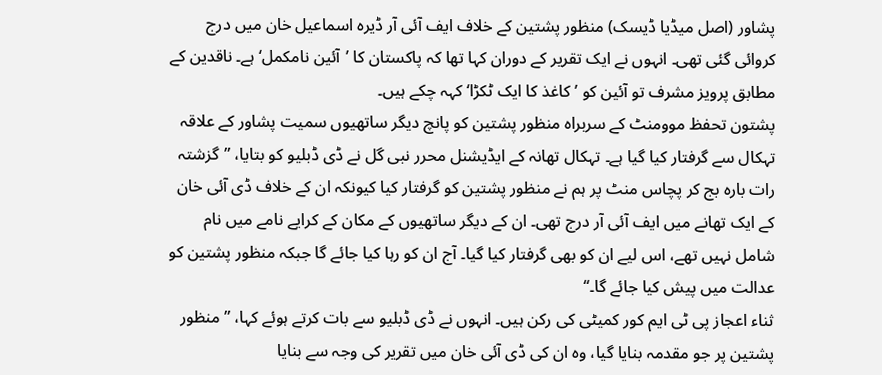پشاور (اصل میڈیا ڈیسک) منظور پشتین کے خلاف ایف آئی آر ڈیرہ اسماعیل خان میں درج کروائی گئی تھی۔ انہوں نے ایک تقریر کے دوران کہا تھا کہ پاکستان کا ’آئین نامکمل‘ ہے۔ ناقدین کے مطابق پرویز مشرف تو آئین کو ’کاغذ کا ایک ٹکڑا‘ کہہ چکے ہیں۔
پشتون تحفظ موومنٹ کے سربراہ منظور پشتین کو پانچ دیگر ساتھیوں سمیت پشاور کے علاقہ تہکال سے گرفتار کیا گیا ہے۔ تہکال تھانہ کے ایڈیشنل محرر نبی گل نے ڈی ڈبلیو کو بتایا، ”گزشتہ رات بارہ بج کر پچاس منٹ پر ہم نے منظور پشتین کو گرفتار کیا کیونکہ ان کے خلاف ڈی آئی خان کے ایک تھانے میں ایف آئی آر درج تھی۔ ان کے دیگر ساتھیوں کے مکان کے کرایے نامے میں نام شامل نہیں تھے، اس لیے ان کو بھی گرفتار کیا گیا۔ آج ان کو رہا کیا جائے گا جبکہ منظور پشتین کو عدالت میں پیش کیا جائے گا۔‘‘
ثناء اعجاز پی ٹی ایم کور کمیٹی کی رکن ہیں۔ انہوں نے ڈی ڈبلیو سے بات کرتے ہوئے کہا، ”منظور پشتین پر جو مقدمہ بنایا گیا، وہ ان کی ڈی آئی خان میں تقریر کی وجہ سے بنایا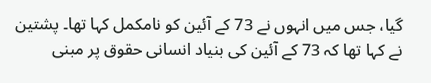گیا، جس میں انہوں نے 73 کے آئین کو نامکمل کہا تھا۔ پشتین نے کہا تھا کہ 73 کے آئین کی بنیاد انسانی حقوق پر مبنی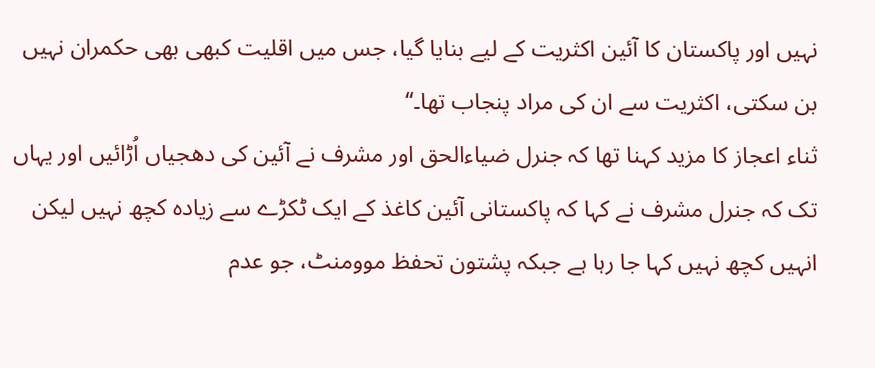نہیں اور پاکستان کا آئین اکثریت کے لیے بنایا گیا، جس میں اقلیت کبھی بھی حکمران نہیں بن سکتی، اکثریت سے ان کی مراد پنجاب تھا۔‘‘
ثناء اعجاز کا مزید کہنا تھا کہ جنرل ضیاءالحق اور مشرف نے آئین کی دھجیاں اُڑائیں اور یہاں تک کہ جنرل مشرف نے کہا کہ پاکستانی آئین کاغذ کے ایک ٹکڑے سے زیادہ کچھ نہیں لیکن انہیں کچھ نہیں کہا جا رہا ہے جبکہ پشتون تحفظ موومنٹ، جو عدم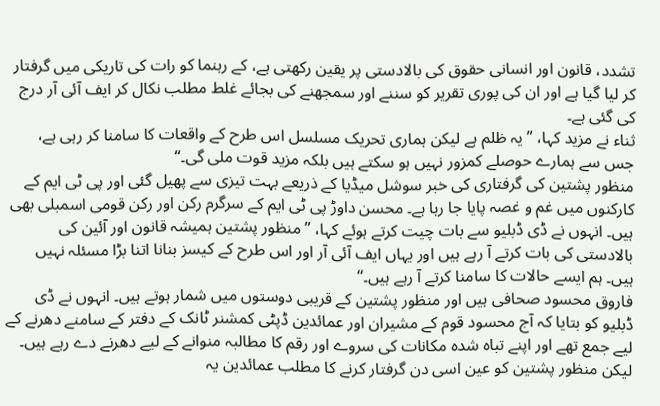تشدد، قانون اور انسانی حقوق کی بالادستی پر یقین رکھتی ہے، کے رہنما کو رات کی تاریکی میں گرفتار کر لیا گیا ہے اور ان کی پوری تقریر کو سننے اور سمجھنے کی بجائے غلط مطلب نکال کر ایف آئی آر درج کی گئی ہے۔
ثناء نے مزید کہا، ”یہ ظلم ہے لیکن ہماری تحریک مسلسل اس طرح کے واقعات کا سامنا کر رہی ہے، جس سے ہمارے حوصلے کمزور نہیں ہو سکتے ہیں بلکہ مزید قوت ملی گی۔‘‘
منظور پشتین کی گرفتاری کی خبر سوشل میڈیا کے ذریعے بہت تیزی سے پھیل گئی اور پی ٹی ایم کے کارکنوں میں غم و غصہ پایا جا رہا ہے۔ محسن داوڑ پی ٹی ایم کے سرگرم رکن اور رکن قومی اسمبلی بھی ہیں۔ انہوں نے ڈی ڈبلیو سے بات چیت کرتے ہوئے کہا، ”منظور پشتین ہمیشہ قانون اور آئین کی بالادستی کی بات کرتے آ رہے ہیں اور یہاں ایف آئی آر اور اس طرح کے کیسز بنانا اتنا بڑا مسئلہ نہیں ہیں۔ ہم ایسے حالات کا سامنا کرتے آ رہے ہیں۔‘‘
فاروق محسود صحافی ہیں اور منظور پشتین کے قریبی دوستوں میں شمار ہوتے ہیں۔ انہوں نے ڈی ڈبلیو کو بتایا کہ آج محسود قوم کے مشیران اور عمائدین ڈپٹی کمشنر ٹانک کے دفتر کے سامنے دھرنے کے لیے جمع تھے اور اپنے تباہ شدہ مکانات کی سروے اور رقم کا مطالبہ منوانے کے لیے دھرنے دے رہے ہیں۔ لیکن منظور پشتین کو عین اسی دن گرفتار کرنے کا مطلب عمائدین یہ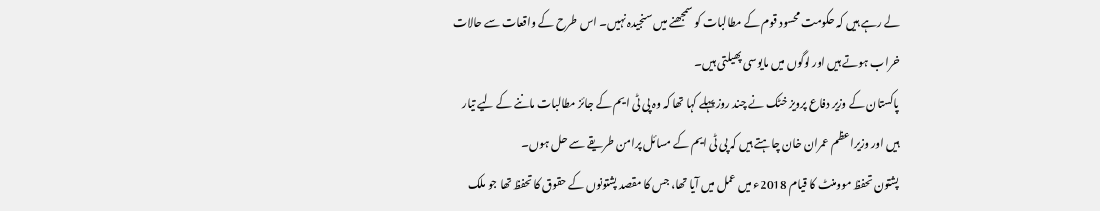لے رہے ہیں کہ حکومت محسود قوم کے مطالبات کو سمجھنے میں سنجیدہ نہیں۔ اس طرح کے واقعات سے حالات خراب ہوتے ہیں اور لوگوں میں مایوسی پھیلتی ہیں۔
پاکستان کے وزیر دفاع پرویز خٹک نے چند روز پہلے کہا تھا کہ وہ پی ٹی ایم کے جائز مطالبات ماننے کے لیے تیار ہیں اور وزیراعظم عمران خان چاہتے ہیں کہ پی ٹی ایم کے مسائل پرامن طریقے سے حل ہوں۔
پشتون تحفظ موومنٹ کا قیام 2018ء میں عمل میں آیا تھا، جس کا مقصد پشتونوں کے حقوق کا تحفظ تھا جو ملک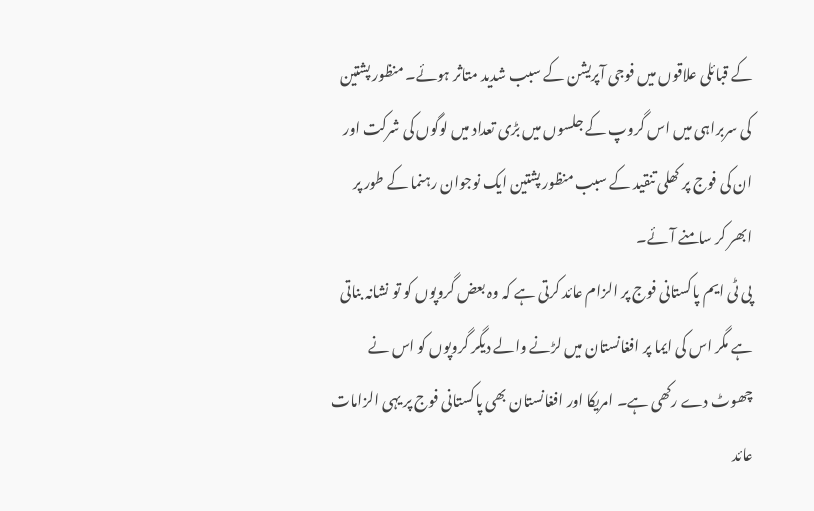کے قبائلی علاقوں میں فوجی آپریشن کے سبب شدید متاثر ہوئے۔ منظور پشتین کی سربراہی میں اس گروپ کے جلسوں میں بڑی تعداد میں لوگوں کی شرکت اور ان کی فوج پر کھلی تنقید کے سبب منظور پشتین ایک نوجوان رہنما کے طور پر ابھر کر سامنے آئے۔
پی ٹی ایم پاکستانی فوج پر الزام عائد کرتی ہے کہ وہ بعض گروپوں کو تو نشانہ بناتی ہے مگر اس کی ایما پر افغانستان میں لڑنے والے دیگر گروپوں کو اس نے چھوٹ دے رکھی ہے۔ امریکا اور افغانستان بھی پاکستانی فوج پر یہی الزامات عائد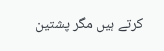کرتے ہیں مگر پشتین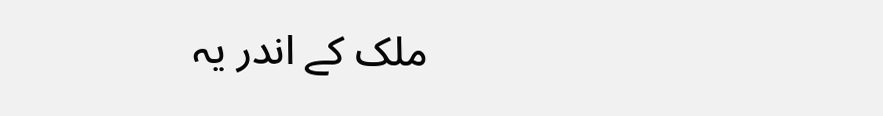ملک کے اندر یہ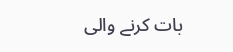بات کرنے والی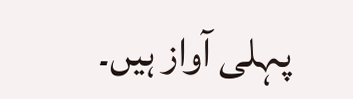پہلی آواز ہیں۔